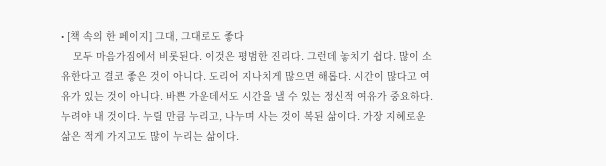• [책 속의 한 페이지] 그대, 그대로도 좋다
    모두 마음가짐에서 비롯된다. 이것은 평범한 진리다. 그런데 놓치기 쉽다. 많이 소유한다고 결코 좋은 것이 아니다. 도리어 지나치게 많으면 해롭다. 시간이 많다고 여유가 있는 것이 아니다. 바쁜 가운데서도 시간을 낼 수 있는 정신적 여유가 중요하다. 누려야 내 것이다. 누릴 만큼 누리고, 나누며 사는 것이 복된 삶이다. 가장 지혜로운 삶은 적게 가지고도 많이 누리는 삶이다.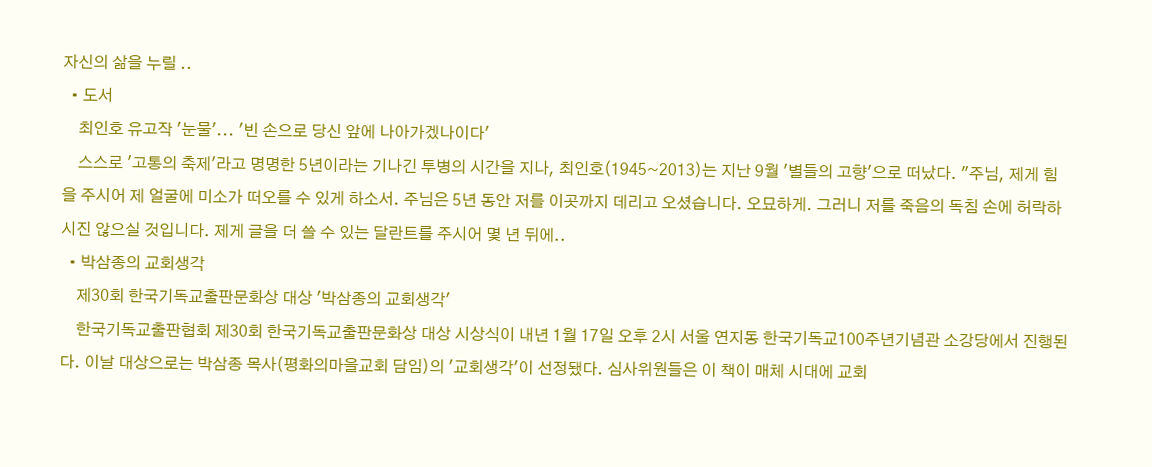자신의 삶을 누릴 ..
  • 도서
    최인호 유고작 '눈물'... '빈 손으로 당신 앞에 나아가겠나이다'
    스스로 '고통의 축제'라고 명명한 5년이라는 기나긴 투병의 시간을 지나, 최인호(1945~2013)는 지난 9월 '별들의 고향'으로 떠났다. "주님, 제게 힘을 주시어 제 얼굴에 미소가 떠오를 수 있게 하소서. 주님은 5년 동안 저를 이곳까지 데리고 오셨습니다. 오묘하게. 그러니 저를 죽음의 독침 손에 허락하시진 않으실 것입니다. 제게 글을 더 쓸 수 있는 달란트를 주시어 몇 년 뒤에..
  • 박삼종의 교회생각
    제30회 한국기독교출판문화상 대상 '박삼종의 교회생각'
    한국기독교출판협회 제30회 한국기독교출판문화상 대상 시상식이 내년 1월 17일 오후 2시 서울 연지동 한국기독교100주년기념관 소강당에서 진행된다. 이날 대상으로는 박삼종 목사(평화의마을교회 담임)의 '교회생각'이 선정됐다. 심사위원들은 이 책이 매체 시대에 교회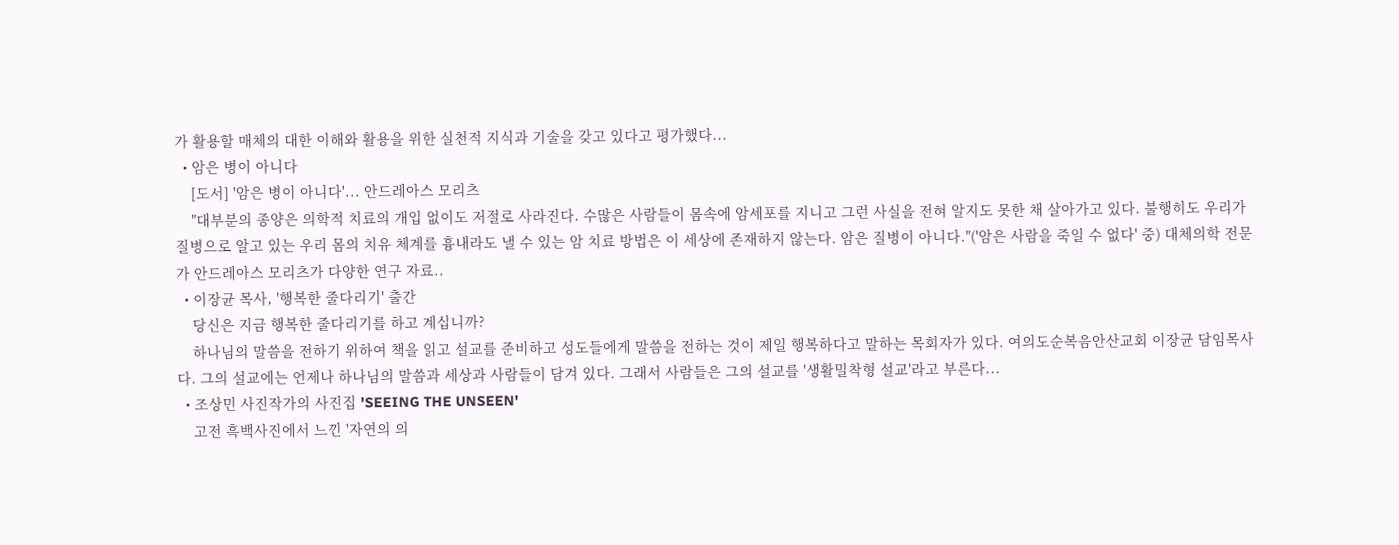가 활용할 매체의 대한 이해와 활용을 위한 실천적 지식과 기술을 갖고 있다고 평가했다...
  • 암은 병이 아니다
    [도서] '암은 병이 아니다'... 안드레아스 모리츠
    "대부분의 종양은 의학적 치료의 개입 없이도 저절로 사라진다. 수많은 사람들이 몸속에 암세포를 지니고 그런 사실을 전혀 알지도 못한 채 살아가고 있다. 불행히도 우리가 질병으로 알고 있는 우리 몸의 치유 체계를 흉내라도 낼 수 있는 암 치료 방법은 이 세상에 존재하지 않는다. 암은 질병이 아니다."('암은 사람을 죽일 수 없다' 중) 대체의학 전문가 안드레아스 모리츠가 다양한 연구 자료..
  • 이장균 목사, '행복한 줄다리기' 출간
    당신은 지금 행복한 줄다리기를 하고 계십니까?
    하나님의 말씀을 전하기 위하여 책을 읽고 설교를 준비하고 성도들에게 말씀을 전하는 것이 제일 행복하다고 말하는 목회자가 있다. 여의도순복음안산교회 이장균 담임목사다. 그의 설교에는 언제나 하나님의 말씀과 세상과 사람들이 담겨 있다. 그래서 사람들은 그의 설교를 '생활밀착형 설교'라고 부른다...
  • 조상민 사진작가의 사진집 'SEEING THE UNSEEN'
    고전 흑백사진에서 느낀 '자연의 의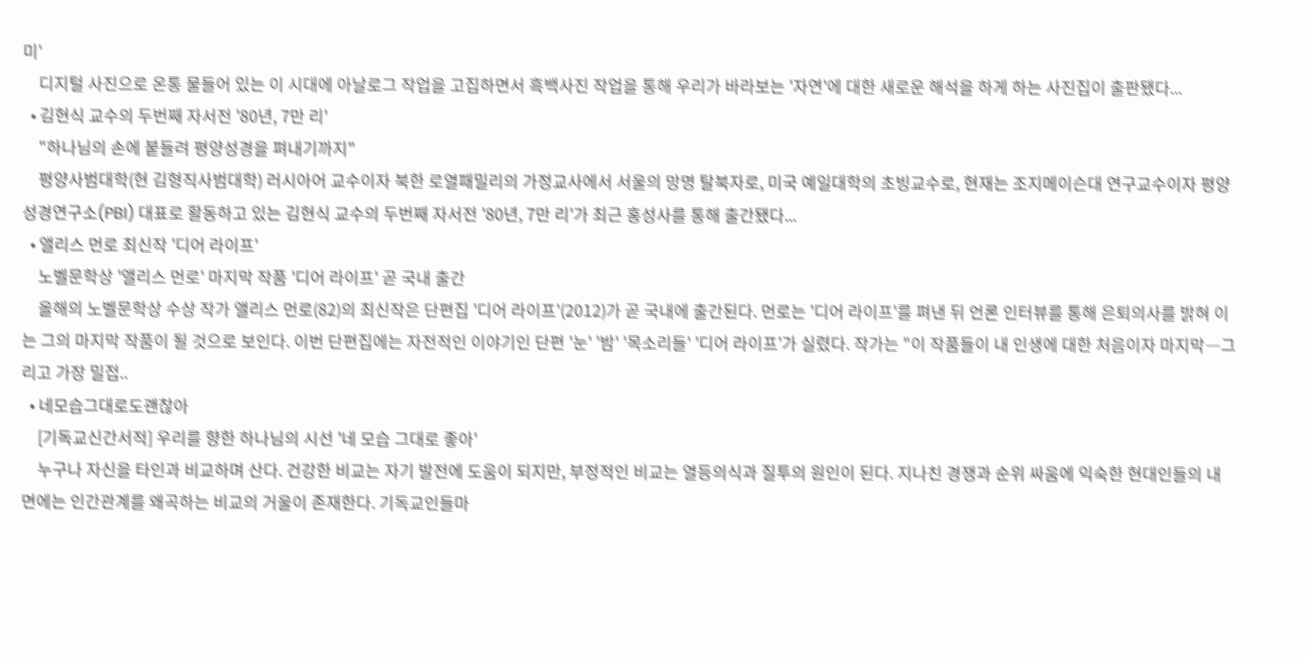미'
    디지털 사진으로 온통 물들어 있는 이 시대에 아날로그 작업을 고집하면서 흑백사진 작업을 통해 우리가 바라보는 '자연'에 대한 새로운 해석을 하게 하는 사진집이 출판됐다...
  • 김현식 교수의 두번째 자서전 '80년, 7만 리'
    "하나님의 손에 붙들려 평양성경을 펴내기까지"
    평양사범대학(현 김형직사범대학) 러시아어 교수이자 북한 로열패밀리의 가정교사에서 서울의 망명 탈북자로, 미국 예일대학의 초빙교수로, 현재는 조지메이슨대 연구교수이자 평양성경연구소(PBI) 대표로 활동하고 있는 김현식 교수의 두번째 자서전 '80년, 7만 리'가 최근 홍성사를 통해 출간됐다...
  • 앨리스 먼로 최신작 '디어 라이프'
    노벨문학상 '앨리스 먼로' 마지막 작품 '디어 라이프' 곧 국내 출간
    올해의 노벨문학상 수상 작가 앨리스 먼로(82)의 최신작은 단편집 '디어 라이프'(2012)가 곧 국내에 출간된다. 먼로는 '디어 라이프'를 펴낸 뒤 언론 인터뷰를 통해 은퇴의사를 밝혀 이는 그의 마지막 작품이 될 것으로 보인다. 이번 단편집에는 자전적인 이야기인 단편 '눈' '밤' '목소리들' '디어 라이프'가 실렸다. 작가는 "이 작품들이 내 인생에 대한 처음이자 마지막―그리고 가장 밀접..
  • 네모습그대로도괜찮아
    [기독교신간서적] 우리를 향한 하나님의 시선 '네 모습 그대로 좋아'
    누구나 자신을 타인과 비교하며 산다. 건강한 비교는 자기 발전에 도움이 되지만, 부정적인 비교는 열등의식과 질투의 원인이 된다. 지나친 경쟁과 순위 싸움에 익숙한 현대인들의 내면에는 인간관계를 왜곡하는 비교의 거울이 존재한다. 기독교인들마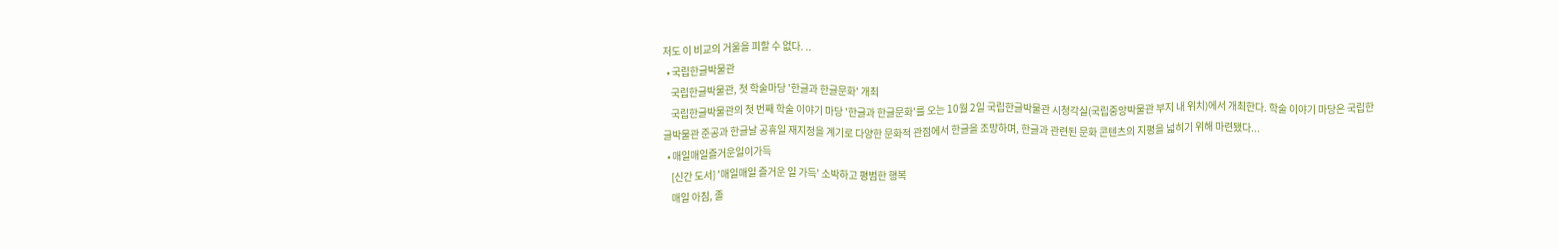저도 이 비교의 거울을 피할 수 없다. ..
  • 국립한글박물관
    국립한글박물관, 첫 학술마당 '한글과 한글문화' 개최
    국립한글박물관의 첫 번째 학술 이야기 마당 '한글과 한글문화'를 오는 10월 2일 국립한글박물관 시청각실(국립중앙박물관 부지 내 위치)에서 개최한다. 학술 이야기 마당은 국립한글박물관 준공과 한글날 공휴일 재지정을 계기로 다양한 문화적 관점에서 한글을 조망하며, 한글과 관련된 문화 콘텐츠의 지평을 넓히기 위해 마련됐다...
  • 매일매일즐거운일이가득
    [신간 도서] '매일매일 즐거운 일 가득' 소박하고 평범한 행복
    매일 아침, 졸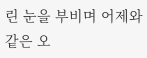린 눈을 부비며 어제와 같은 오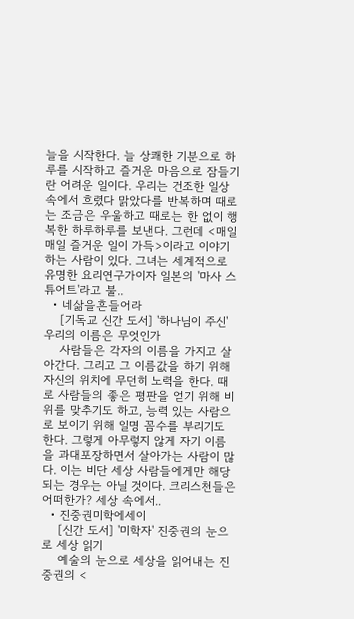늘을 시작한다. 늘 상쾌한 기분으로 하루를 시작하고 즐거운 마음으로 잠들기란 어려운 일이다. 우리는 건조한 일상 속에서 흐렸다 맑았다를 반복하며 때로는 조금은 우울하고 때로는 한 없이 행복한 하루하루를 보낸다. 그런데 <매일매일 즐거운 일이 가득>이라고 이야기하는 사람이 있다. 그녀는 세계적으로 유명한 요리연구가이자 일본의 '마사 스튜어트'라고 불..
  • 네삶을흔들어라
    [기독교 신간 도서] '하나님이 주신' 우리의 이름은 무엇인가
    사람들은 각자의 이름을 가지고 살아간다. 그리고 그 이름값을 하기 위해 자신의 위치에 무던히 노력을 한다. 때로 사람들의 좋은 평판을 얻기 위해 비위를 맞추기도 하고, 능력 있는 사람으로 보이기 위해 일명 꼼수를 부리기도 한다. 그렇게 아무렇지 않게 자기 이름을 과대포장하면서 살아가는 사람이 많다. 이는 비단 세상 사람들에게만 해당되는 경우는 아닐 것이다. 크리스천들은 어떠한가? 세상 속에서..
  • 진중권미학에세이
    [신간 도서] '미학자' 진중권의 눈으로 세상 읽기
    예술의 눈으로 세상을 읽어내는 진중권의 <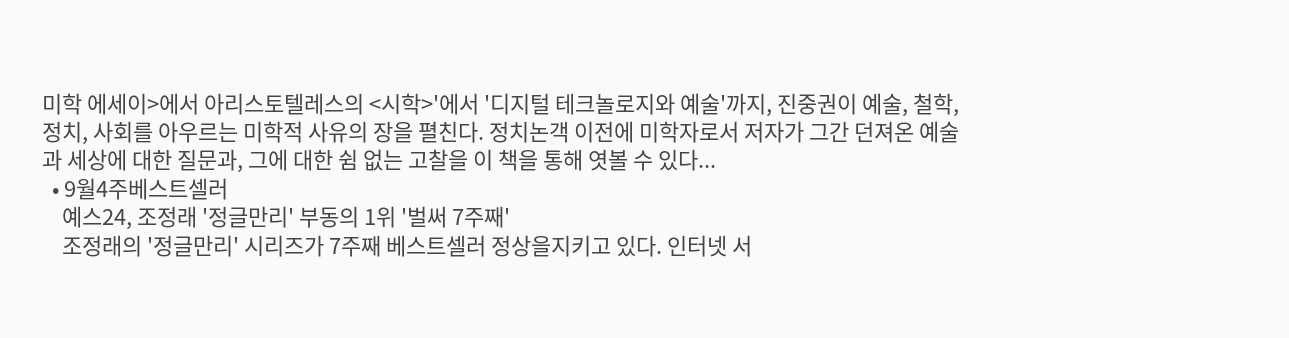미학 에세이>에서 아리스토텔레스의 <시학>'에서 '디지털 테크놀로지와 예술'까지, 진중권이 예술, 철학, 정치, 사회를 아우르는 미학적 사유의 장을 펼친다. 정치논객 이전에 미학자로서 저자가 그간 던져온 예술과 세상에 대한 질문과, 그에 대한 쉼 없는 고찰을 이 책을 통해 엿볼 수 있다...
  • 9월4주베스트셀러
    예스24, 조정래 '정글만리' 부동의 1위 '벌써 7주째'
    조정래의 '정글만리' 시리즈가 7주째 베스트셀러 정상을지키고 있다. 인터넷 서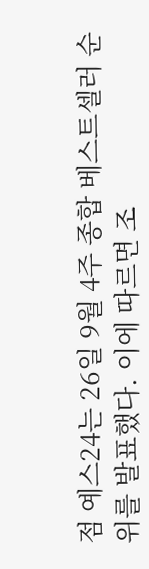점 예스24는 26일 9월 4주 종합 베스트셀러 순위를 발표했다. 이에 따르면 조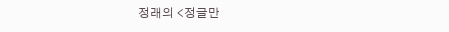정래의 <정글만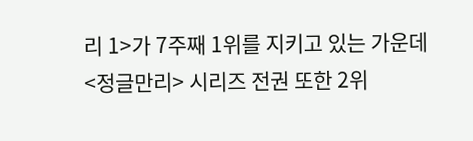리 1>가 7주째 1위를 지키고 있는 가운데 <정글만리> 시리즈 전권 또한 2위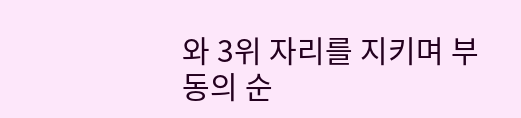와 3위 자리를 지키며 부동의 순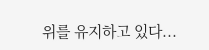위를 유지하고 있다...